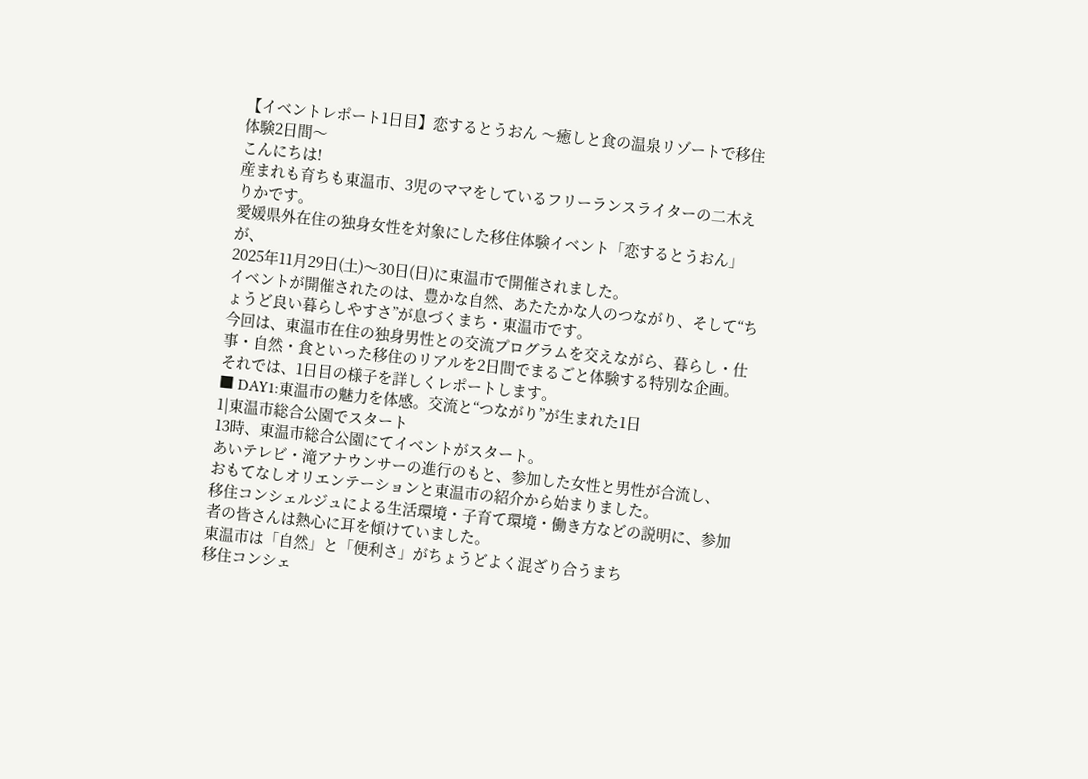【イベントレポート1日目】恋するとうおん 〜癒しと食の温泉リゾートで移住体験2日間〜
こんにちは!
産まれも育ちも東温市、3児のママをしているフリーランスライターの二木えりかです。
愛媛県外在住の独身女性を対象にした移住体験イベント「恋するとうおん」が、
2025年11月29日(土)〜30日(日)に東温市で開催されました。
イベントが開催されたのは、豊かな自然、あたたかな人のつながり、そして“ちょうど良い暮らしやすさ”が息づくまち・東温市です。
今回は、東温市在住の独身男性との交流プログラムを交えながら、暮らし・仕事・自然・食といった移住のリアルを2日間でまるごと体験する特別な企画。
それでは、1日目の様子を詳しくレポートします。
■ DAY1:東温市の魅力を体感。交流と“つながり”が生まれた1日
1|東温市総合公園でスタート
13時、東温市総合公園にてイベントがスタート。
あいテレビ・滝アナウンサーの進行のもと、参加した女性と男性が合流し、
おもてなしオリエンテーションと東温市の紹介から始まりました。
移住コンシェルジュによる生活環境・子育て環境・働き方などの説明に、参加者の皆さんは熱心に耳を傾けていました。
東温市は「自然」と「便利さ」がちょうどよく混ざり合うまち
移住コンシェ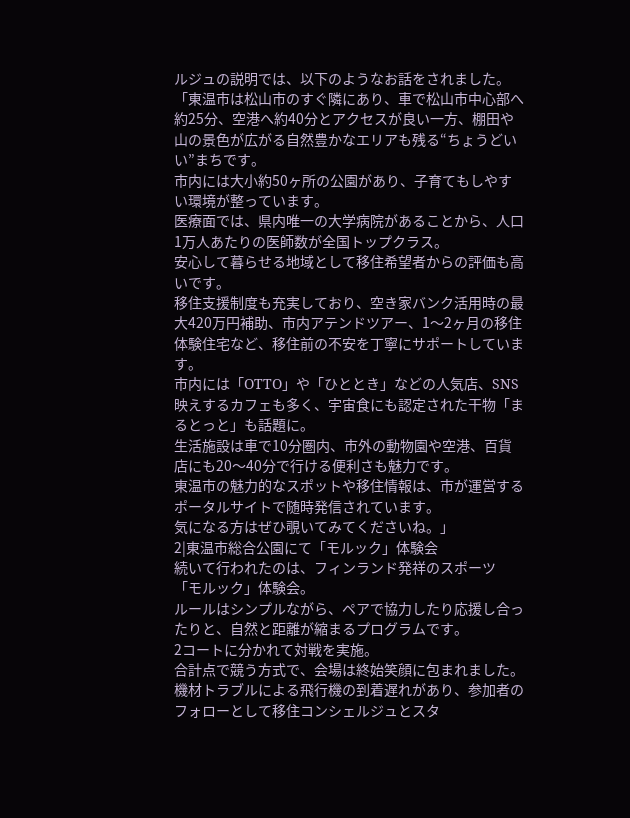ルジュの説明では、以下のようなお話をされました。
「東温市は松山市のすぐ隣にあり、車で松山市中心部へ約25分、空港へ約40分とアクセスが良い一方、棚田や山の景色が広がる自然豊かなエリアも残る“ちょうどいい”まちです。
市内には大小約50ヶ所の公園があり、子育てもしやすい環境が整っています。
医療面では、県内唯一の大学病院があることから、人口1万人あたりの医師数が全国トップクラス。
安心して暮らせる地域として移住希望者からの評価も高いです。
移住支援制度も充実しており、空き家バンク活用時の最大420万円補助、市内アテンドツアー、1〜2ヶ月の移住体験住宅など、移住前の不安を丁寧にサポートしています。
市内には「OTTO」や「ひととき」などの人気店、SNS映えするカフェも多く、宇宙食にも認定された干物「まるとっと」も話題に。
生活施設は車で10分圏内、市外の動物園や空港、百貨店にも20〜40分で行ける便利さも魅力です。
東温市の魅力的なスポットや移住情報は、市が運営するポータルサイトで随時発信されています。
気になる方はぜひ覗いてみてくださいね。」
2|東温市総合公園にて「モルック」体験会
続いて行われたのは、フィンランド発祥のスポーツ 「モルック」体験会。
ルールはシンプルながら、ペアで協力したり応援し合ったりと、自然と距離が縮まるプログラムです。
2コートに分かれて対戦を実施。
合計点で競う方式で、会場は終始笑顔に包まれました。
機材トラブルによる飛行機の到着遅れがあり、参加者のフォローとして移住コンシェルジュとスタ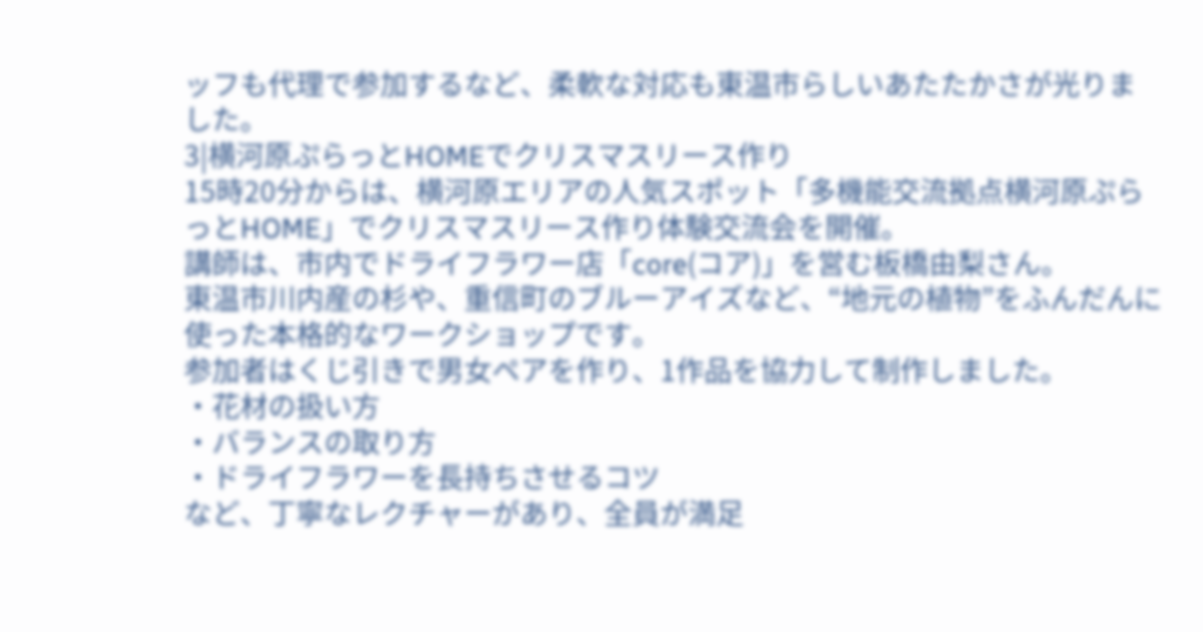ッフも代理で参加するなど、柔軟な対応も東温市らしいあたたかさが光りました。
3|横河原ぷらっとHOMEでクリスマスリース作り
15時20分からは、横河原エリアの人気スポット「多機能交流拠点横河原ぷらっとHOME」でクリスマスリース作り体験交流会を開催。
講師は、市内でドライフラワー店「core(コア)」を営む板橋由梨さん。
東温市川内産の杉や、重信町のブルーアイズなど、“地元の植物”をふんだんに使った本格的なワークショップです。
参加者はくじ引きで男女ペアを作り、1作品を協力して制作しました。
・花材の扱い方
・バランスの取り方
・ドライフラワーを長持ちさせるコツ
など、丁寧なレクチャーがあり、全員が満足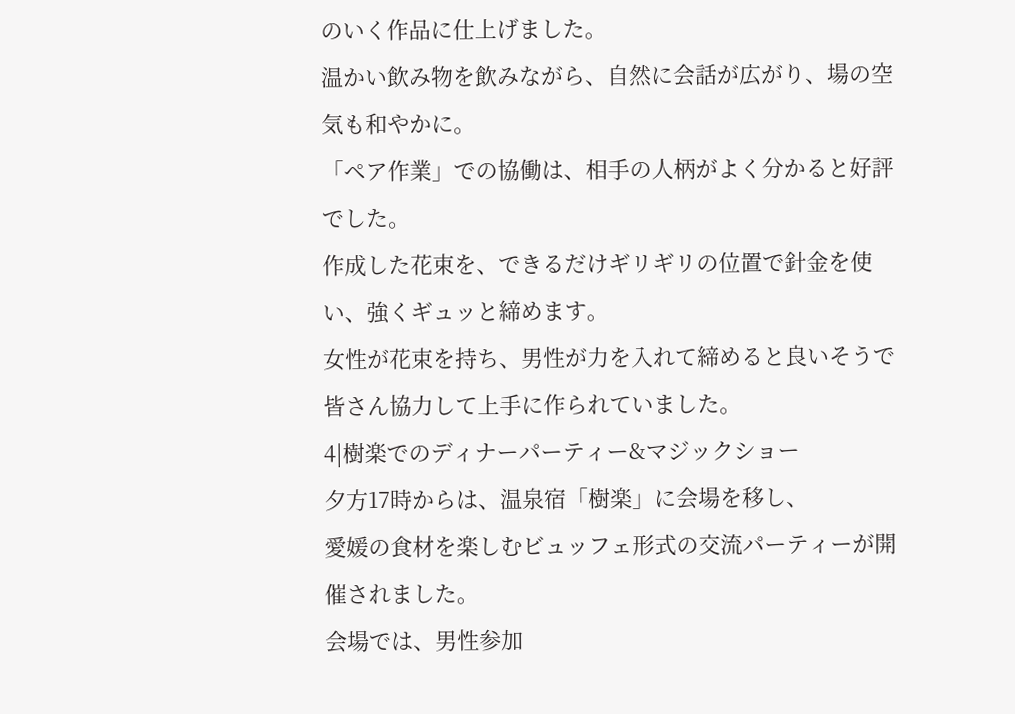のいく作品に仕上げました。
温かい飲み物を飲みながら、自然に会話が広がり、場の空気も和やかに。
「ペア作業」での協働は、相手の人柄がよく分かると好評でした。
作成した花束を、できるだけギリギリの位置で針金を使い、強くギュッと締めます。
女性が花束を持ち、男性が力を入れて締めると良いそうで皆さん協力して上手に作られていました。
4|樹楽でのディナーパーティー&マジックショー
夕方17時からは、温泉宿「樹楽」に会場を移し、
愛媛の食材を楽しむビュッフェ形式の交流パーティーが開催されました。
会場では、男性参加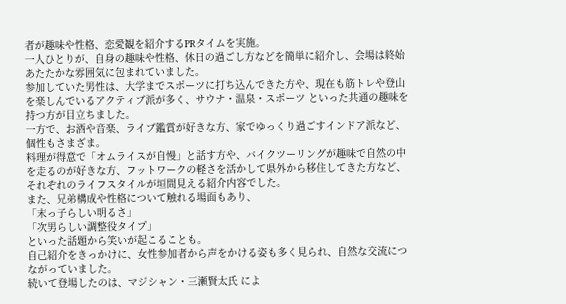者が趣味や性格、恋愛観を紹介するPRタイムを実施。
一人ひとりが、自身の趣味や性格、休日の過ごし方などを簡単に紹介し、会場は終始あたたかな雰囲気に包まれていました。
参加していた男性は、大学までスポーツに打ち込んできた方や、現在も筋トレや登山を楽しんでいるアクティブ派が多く、サウナ・温泉・スポーツ といった共通の趣味を持つ方が目立ちました。
一方で、お酒や音楽、ライブ鑑賞が好きな方、家でゆっくり過ごすインドア派など、個性もさまざま。
料理が得意で「オムライスが自慢」と話す方や、バイクツーリングが趣味で自然の中を走るのが好きな方、フットワークの軽さを活かして県外から移住してきた方など、それぞれのライフスタイルが垣間見える紹介内容でした。
また、兄弟構成や性格について触れる場面もあり、
「末っ子らしい明るさ」
「次男らしい調整役タイプ」
といった話題から笑いが起こることも。
自己紹介をきっかけに、女性参加者から声をかける姿も多く見られ、自然な交流につながっていました。
続いて登場したのは、マジシャン・三瀬賢太氏 によ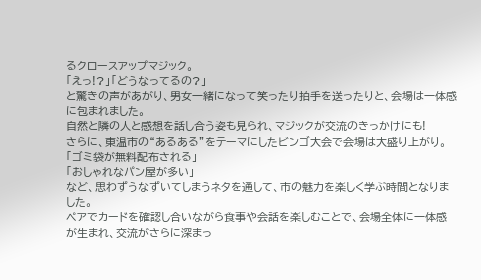るクロースアップマジック。
「えっ!?」「どうなってるの?」
と驚きの声があがり、男女一緒になって笑ったり拍手を送ったりと、会場は一体感に包まれました。
自然と隣の人と感想を話し合う姿も見られ、マジックが交流のきっかけにも!
さらに、東温市の“あるある”をテーマにしたビンゴ大会で会場は大盛り上がり。
「ゴミ袋が無料配布される」
「おしゃれなパン屋が多い」
など、思わずうなずいてしまうネタを通して、市の魅力を楽しく学ぶ時間となりました。
ペアでカードを確認し合いながら食事や会話を楽しむことで、会場全体に一体感が生まれ、交流がさらに深まっ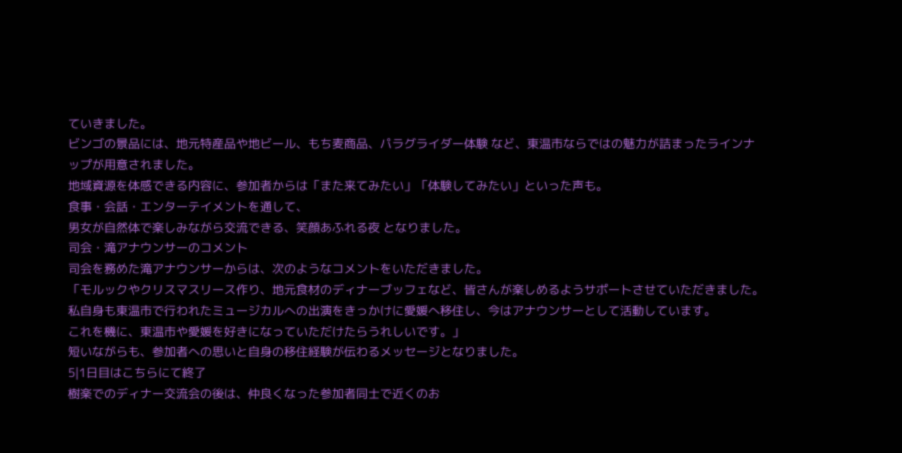ていきました。
ビンゴの景品には、地元特産品や地ビール、もち麦商品、パラグライダー体験 など、東温市ならではの魅力が詰まったラインナップが用意されました。
地域資源を体感できる内容に、参加者からは「また来てみたい」「体験してみたい」といった声も。
食事・会話・エンターテイメントを通して、
男女が自然体で楽しみながら交流できる、笑顔あふれる夜 となりました。
司会・滝アナウンサーのコメント
司会を務めた滝アナウンサーからは、次のようなコメントをいただきました。
「モルックやクリスマスリース作り、地元食材のディナーブッフェなど、皆さんが楽しめるようサポートさせていただきました。
私自身も東温市で行われたミュージカルへの出演をきっかけに愛媛へ移住し、今はアナウンサーとして活動しています。
これを機に、東温市や愛媛を好きになっていただけたらうれしいです。」
短いながらも、参加者への思いと自身の移住経験が伝わるメッセージとなりました。
5|1日目はこちらにて終了
樹楽でのディナー交流会の後は、仲良くなった参加者同士で近くのお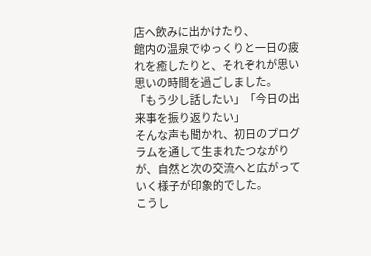店へ飲みに出かけたり、
館内の温泉でゆっくりと一日の疲れを癒したりと、それぞれが思い思いの時間を過ごしました。
「もう少し話したい」「今日の出来事を振り返りたい」
そんな声も聞かれ、初日のプログラムを通して生まれたつながりが、自然と次の交流へと広がっていく様子が印象的でした。
こうし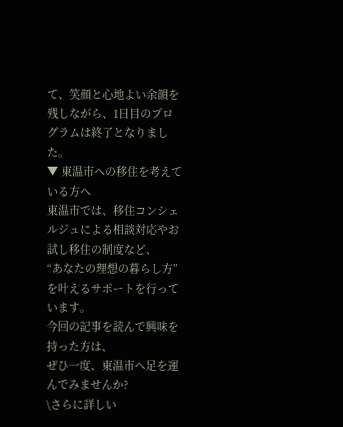て、笑顔と心地よい余韻を残しながら、1日目のプログラムは終了となりました。
▼ 東温市への移住を考えている方へ
東温市では、移住コンシェルジュによる相談対応やお試し移住の制度など、
“あなたの理想の暮らし方”を叶えるサポートを行っています。
今回の記事を読んで興味を持った方は、
ぜひ一度、東温市へ足を運んでみませんか?
\さらに詳しい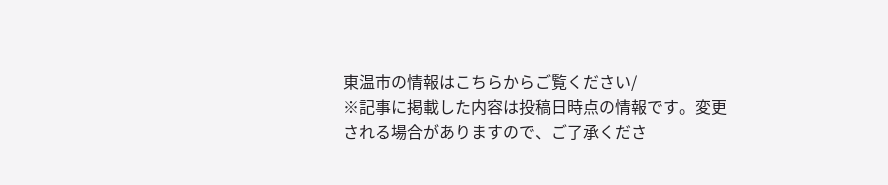東温市の情報はこちらからご覧ください/
※記事に掲載した内容は投稿日時点の情報です。変更される場合がありますので、ご了承くださ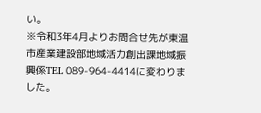い。
※令和3年4月よりお問合せ先が東温市産業建設部地域活力創出課地域振興係TEL 089-964-4414に変わりました。